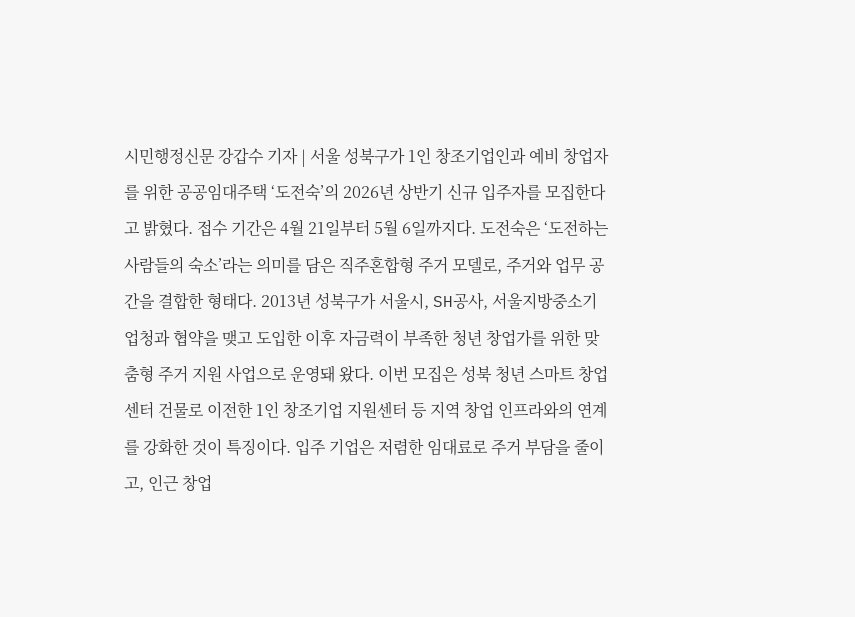시민행정신문 강갑수 기자 | 서울 성북구가 1인 창조기업인과 예비 창업자를 위한 공공임대주택 ‘도전숙’의 2026년 상반기 신규 입주자를 모집한다고 밝혔다. 접수 기간은 4월 21일부터 5월 6일까지다. 도전숙은 ‘도전하는 사람들의 숙소’라는 의미를 담은 직주혼합형 주거 모델로, 주거와 업무 공간을 결합한 형태다. 2013년 성북구가 서울시, SH공사, 서울지방중소기업청과 협약을 맺고 도입한 이후 자금력이 부족한 청년 창업가를 위한 맞춤형 주거 지원 사업으로 운영돼 왔다. 이번 모집은 성북 청년 스마트 창업센터 건물로 이전한 1인 창조기업 지원센터 등 지역 창업 인프라와의 연계를 강화한 것이 특징이다. 입주 기업은 저렴한 임대료로 주거 부담을 줄이고, 인근 창업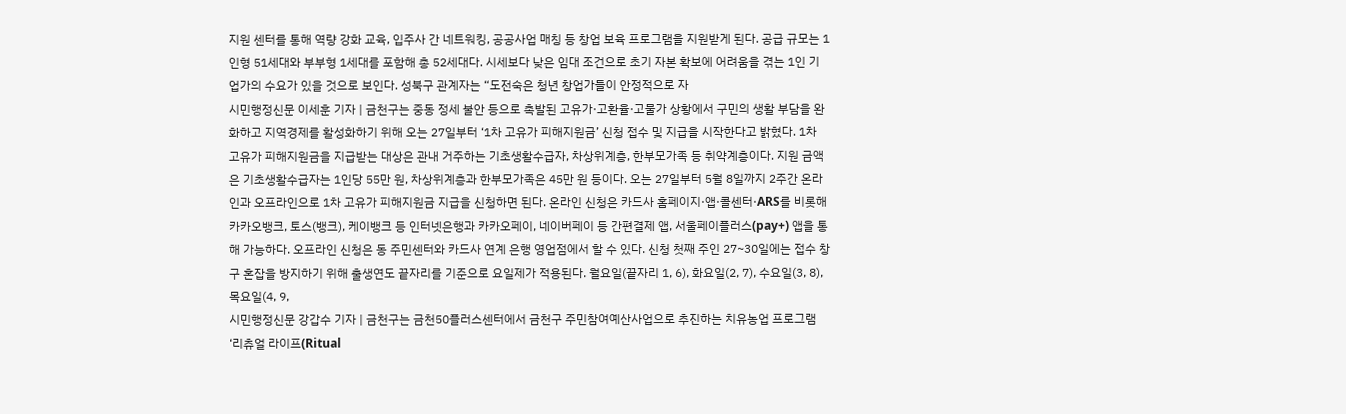지원 센터를 통해 역량 강화 교육, 입주사 간 네트워킹, 공공사업 매칭 등 창업 보육 프로그램을 지원받게 된다. 공급 규모는 1인형 51세대와 부부형 1세대를 포함해 총 52세대다. 시세보다 낮은 임대 조건으로 초기 자본 확보에 어려움을 겪는 1인 기업가의 수요가 있을 것으로 보인다. 성북구 관계자는 “도전숙은 청년 창업가들이 안정적으로 자
시민행정신문 이세훈 기자 | 금천구는 중동 정세 불안 등으로 촉발된 고유가·고환율·고물가 상황에서 구민의 생활 부담을 완화하고 지역경제를 활성화하기 위해 오는 27일부터 ‘1차 고유가 피해지원금’ 신청 접수 및 지급을 시작한다고 밝혔다. 1차 고유가 피해지원금을 지급받는 대상은 관내 거주하는 기초생활수급자, 차상위계층, 한부모가족 등 취약계층이다. 지원 금액은 기초생활수급자는 1인당 55만 원, 차상위계층과 한부모가족은 45만 원 등이다. 오는 27일부터 5월 8일까지 2주간 온라인과 오프라인으로 1차 고유가 피해지원금 지급을 신청하면 된다. 온라인 신청은 카드사 홈페이지·앱·콜센터·ARS를 비롯해 카카오뱅크, 토스(뱅크), 케이뱅크 등 인터넷은행과 카카오페이, 네이버페이 등 간편결제 앱, 서울페이플러스(pay+) 앱을 통해 가능하다. 오프라인 신청은 동 주민센터와 카드사 연계 은행 영업점에서 할 수 있다. 신청 첫째 주인 27~30일에는 접수 창구 혼잡을 방지하기 위해 출생연도 끝자리를 기준으로 요일제가 적용된다. 월요일(끝자리 1, 6), 화요일(2, 7), 수요일(3, 8), 목요일(4, 9,
시민행정신문 강갑수 기자 | 금천구는 금천50플러스센터에서 금천구 주민참여예산사업으로 추진하는 치유농업 프로그램 ‘리츄얼 라이프(Ritual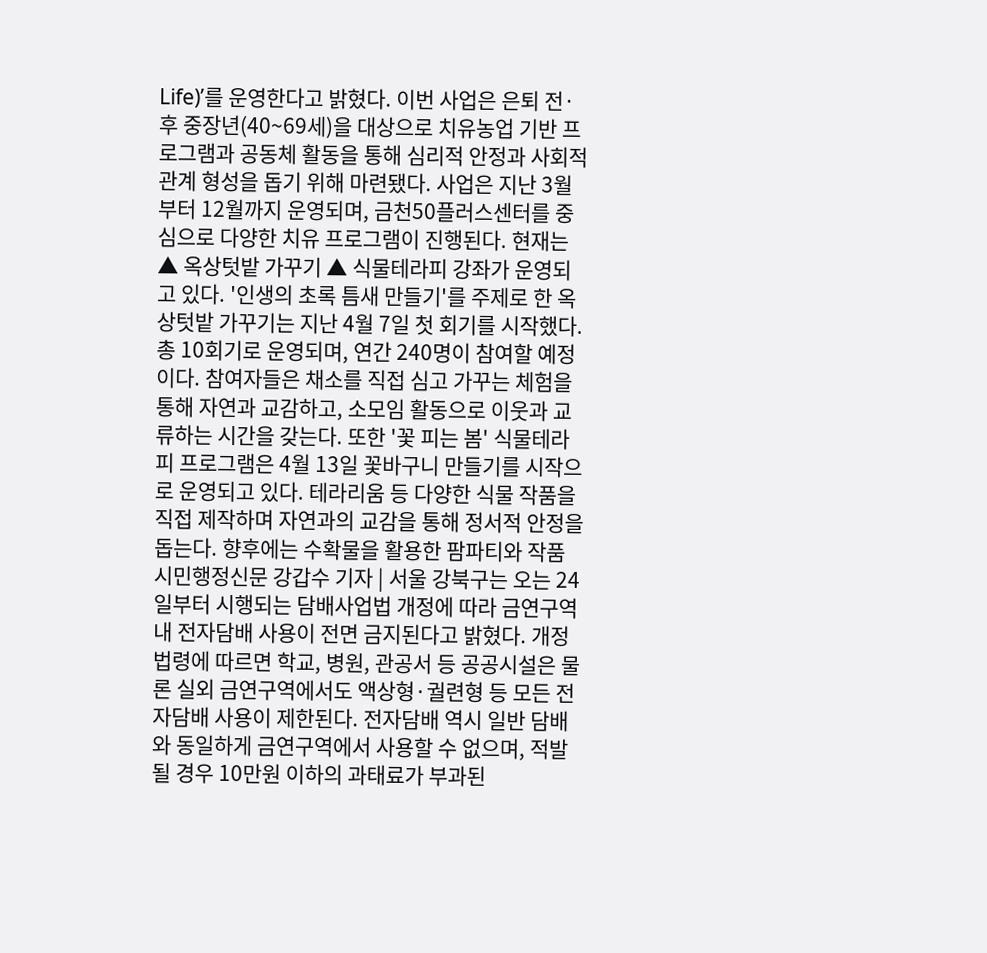Life)’를 운영한다고 밝혔다. 이번 사업은 은퇴 전·후 중장년(40~69세)을 대상으로 치유농업 기반 프로그램과 공동체 활동을 통해 심리적 안정과 사회적 관계 형성을 돕기 위해 마련됐다. 사업은 지난 3월부터 12월까지 운영되며, 금천50플러스센터를 중심으로 다양한 치유 프로그램이 진행된다. 현재는 ▲ 옥상텃밭 가꾸기 ▲ 식물테라피 강좌가 운영되고 있다. '인생의 초록 틈새 만들기'를 주제로 한 옥상텃밭 가꾸기는 지난 4월 7일 첫 회기를 시작했다. 총 10회기로 운영되며, 연간 240명이 참여할 예정이다. 참여자들은 채소를 직접 심고 가꾸는 체험을 통해 자연과 교감하고, 소모임 활동으로 이웃과 교류하는 시간을 갖는다. 또한 '꽃 피는 봄' 식물테라피 프로그램은 4월 13일 꽃바구니 만들기를 시작으로 운영되고 있다. 테라리움 등 다양한 식물 작품을 직접 제작하며 자연과의 교감을 통해 정서적 안정을 돕는다. 향후에는 수확물을 활용한 팜파티와 작품
시민행정신문 강갑수 기자 | 서울 강북구는 오는 24일부터 시행되는 담배사업법 개정에 따라 금연구역 내 전자담배 사용이 전면 금지된다고 밝혔다. 개정 법령에 따르면 학교, 병원, 관공서 등 공공시설은 물론 실외 금연구역에서도 액상형·궐련형 등 모든 전자담배 사용이 제한된다. 전자담배 역시 일반 담배와 동일하게 금연구역에서 사용할 수 없으며, 적발될 경우 10만원 이하의 과태료가 부과된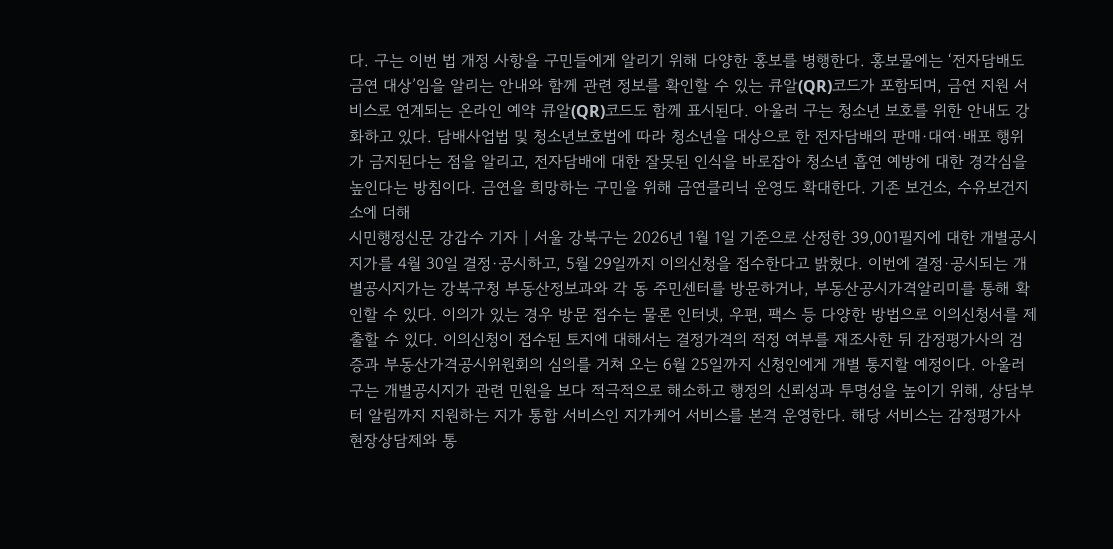다. 구는 이번 법 개정 사항을 구민들에게 알리기 위해 다양한 홍보를 병행한다. 홍보물에는 ‘전자담배도 금연 대상’임을 알리는 안내와 함께 관련 정보를 확인할 수 있는 큐알(QR)코드가 포함되며, 금연 지원 서비스로 연계되는 온라인 예약 큐알(QR)코드도 함께 표시된다. 아울러 구는 청소년 보호를 위한 안내도 강화하고 있다. 담배사업법 및 청소년보호법에 따라 청소년을 대상으로 한 전자담배의 판매·대여·배포 행위가 금지된다는 점을 알리고, 전자담배에 대한 잘못된 인식을 바로잡아 청소년 흡연 예방에 대한 경각심을 높인다는 방침이다. 금연을 희망하는 구민을 위해 금연클리닉 운영도 확대한다. 기존 보건소, 수유보건지소에 더해
시민행정신문 강갑수 기자 | 서울 강북구는 2026년 1월 1일 기준으로 산정한 39,001필지에 대한 개별공시지가를 4월 30일 결정·공시하고, 5월 29일까지 이의신청을 접수한다고 밝혔다. 이번에 결정·공시되는 개별공시지가는 강북구청 부동산정보과와 각 동 주민센터를 방문하거나, 부동산공시가격알리미를 통해 확인할 수 있다. 이의가 있는 경우 방문 접수는 물론 인터넷, 우편, 팩스 등 다양한 방법으로 이의신청서를 제출할 수 있다. 이의신청이 접수된 토지에 대해서는 결정가격의 적정 여부를 재조사한 뒤 감정평가사의 검증과 부동산가격공시위원회의 심의를 거쳐 오는 6월 25일까지 신청인에게 개별 통지할 예정이다. 아울러 구는 개별공시지가 관련 민원을 보다 적극적으로 해소하고 행정의 신뢰성과 투명성을 높이기 위해, 상담부터 알림까지 지원하는 지가 통합 서비스인 지가케어 서비스를 본격 운영한다. 해당 서비스는 감정평가사 현장상담제와 통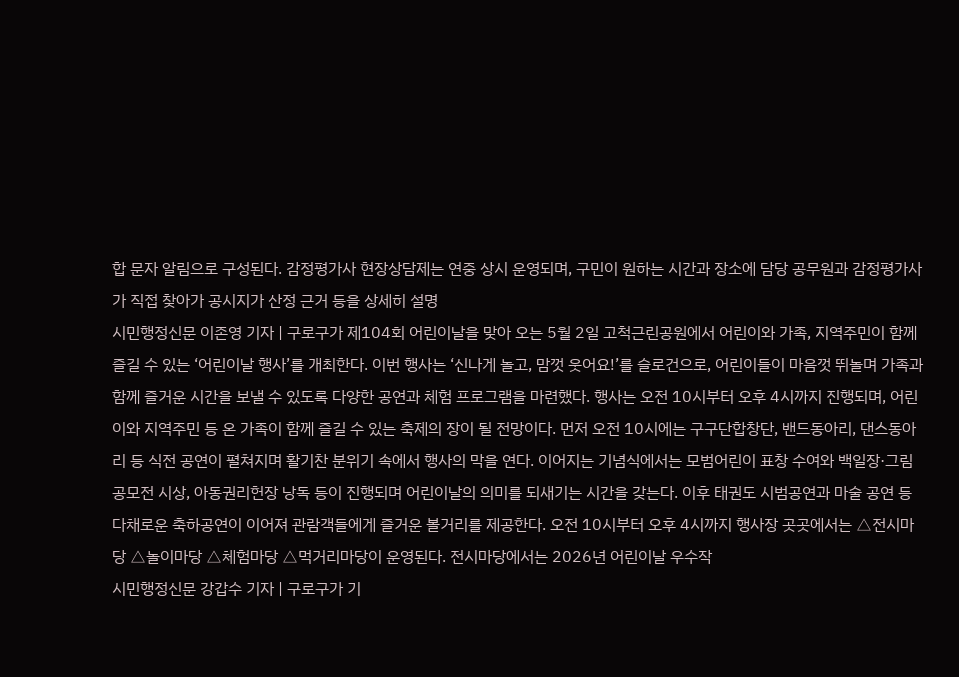합 문자 알림으로 구성된다. 감정평가사 현장상담제는 연중 상시 운영되며, 구민이 원하는 시간과 장소에 담당 공무원과 감정평가사가 직접 찾아가 공시지가 산정 근거 등을 상세히 설명
시민행정신문 이존영 기자 | 구로구가 제104회 어린이날을 맞아 오는 5월 2일 고척근린공원에서 어린이와 가족, 지역주민이 함께 즐길 수 있는 ‘어린이날 행사’를 개최한다. 이번 행사는 ‘신나게 놀고, 맘껏 웃어요!’를 슬로건으로, 어린이들이 마음껏 뛰놀며 가족과 함께 즐거운 시간을 보낼 수 있도록 다양한 공연과 체험 프로그램을 마련했다. 행사는 오전 10시부터 오후 4시까지 진행되며, 어린이와 지역주민 등 온 가족이 함께 즐길 수 있는 축제의 장이 될 전망이다. 먼저 오전 10시에는 구구단합창단, 밴드동아리, 댄스동아리 등 식전 공연이 펼쳐지며 활기찬 분위기 속에서 행사의 막을 연다. 이어지는 기념식에서는 모범어린이 표창 수여와 백일장·그림공모전 시상, 아동권리헌장 낭독 등이 진행되며 어린이날의 의미를 되새기는 시간을 갖는다. 이후 태권도 시범공연과 마술 공연 등 다채로운 축하공연이 이어져 관람객들에게 즐거운 볼거리를 제공한다. 오전 10시부터 오후 4시까지 행사장 곳곳에서는 △전시마당 △놀이마당 △체험마당 △먹거리마당이 운영된다. 전시마당에서는 2026년 어린이날 우수작
시민행정신문 강갑수 기자 | 구로구가 기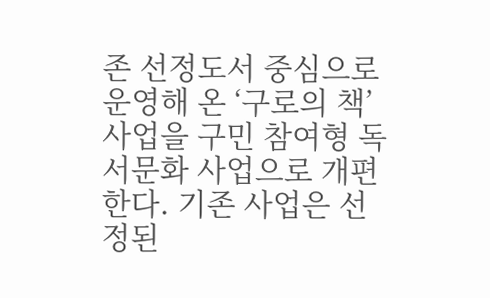존 선정도서 중심으로 운영해 온 ‘구로의 책’ 사업을 구민 참여형 독서문화 사업으로 개편한다. 기존 사업은 선정된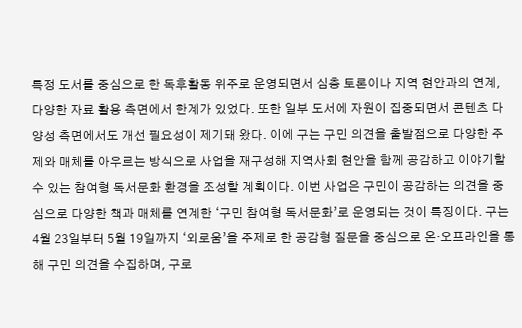특정 도서를 중심으로 한 독후활동 위주로 운영되면서 심층 토론이나 지역 현안과의 연계, 다양한 자료 활용 측면에서 한계가 있었다. 또한 일부 도서에 자원이 집중되면서 콘텐츠 다양성 측면에서도 개선 필요성이 제기돼 왔다. 이에 구는 구민 의견을 출발점으로 다양한 주제와 매체를 아우르는 방식으로 사업을 재구성해 지역사회 현안을 함께 공감하고 이야기할 수 있는 참여형 독서문화 환경을 조성할 계획이다. 이번 사업은 구민이 공감하는 의견을 중심으로 다양한 책과 매체를 연계한 ‘구민 참여형 독서문화’로 운영되는 것이 특징이다. 구는 4월 23일부터 5월 19일까지 ‘외로움’을 주제로 한 공감형 질문을 중심으로 온·오프라인을 통해 구민 의견을 수집하며, 구로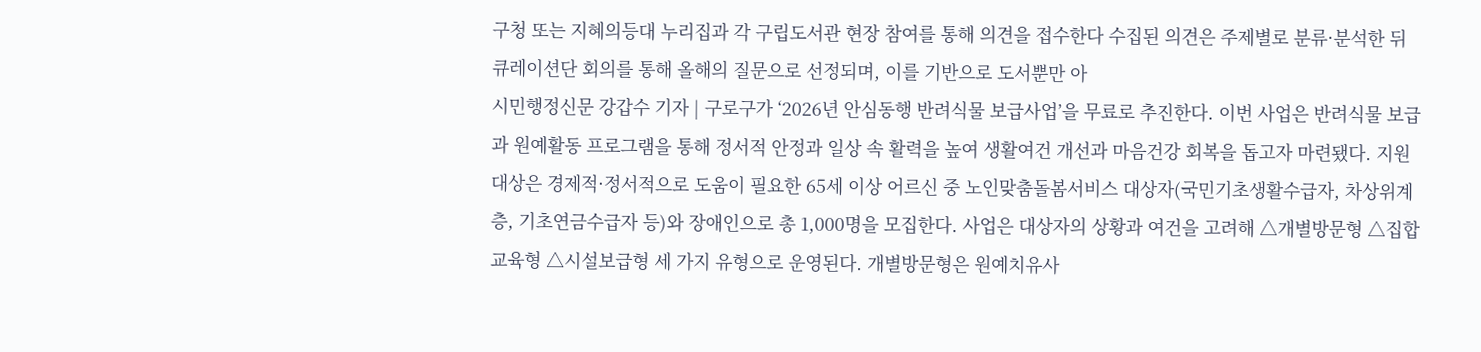구청 또는 지혜의등대 누리집과 각 구립도서관 현장 참여를 통해 의견을 접수한다 수집된 의견은 주제별로 분류·분석한 뒤 큐레이션단 회의를 통해 올해의 질문으로 선정되며, 이를 기반으로 도서뿐만 아
시민행정신문 강갑수 기자 | 구로구가 ‘2026년 안심동행 반려식물 보급사업’을 무료로 추진한다. 이번 사업은 반려식물 보급과 원예활동 프로그램을 통해 정서적 안정과 일상 속 활력을 높여 생활여건 개선과 마음건강 회복을 돕고자 마련됐다. 지원 대상은 경제적·정서적으로 도움이 필요한 65세 이상 어르신 중 노인맞춤돌봄서비스 대상자(국민기초생활수급자, 차상위계층, 기초연금수급자 등)와 장애인으로 총 1,000명을 모집한다. 사업은 대상자의 상황과 여건을 고려해 △개별방문형 △집합교육형 △시설보급형 세 가지 유형으로 운영된다. 개별방문형은 원예치유사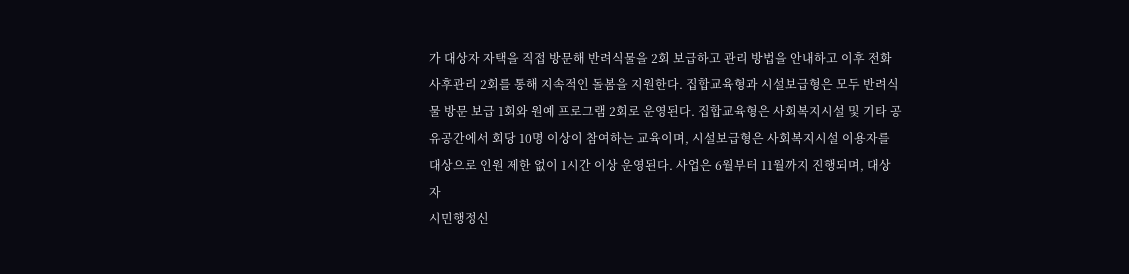가 대상자 자택을 직접 방문해 반려식물을 2회 보급하고 관리 방법을 안내하고 이후 전화 사후관리 2회를 통해 지속적인 돌봄을 지원한다. 집합교육형과 시설보급형은 모두 반려식물 방문 보급 1회와 원예 프로그램 2회로 운영된다. 집합교육형은 사회복지시설 및 기타 공유공간에서 회당 10명 이상이 참여하는 교육이며, 시설보급형은 사회복지시설 이용자를 대상으로 인원 제한 없이 1시간 이상 운영된다. 사업은 6월부터 11월까지 진행되며, 대상자
시민행정신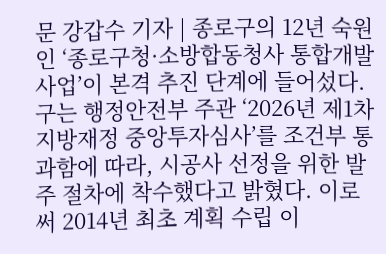문 강갑수 기자 | 종로구의 12년 숙원인 ‘종로구청·소방합동청사 통합개발 사업’이 본격 추진 단계에 들어섰다. 구는 행정안전부 주관 ‘2026년 제1차 지방재정 중앙투자심사’를 조건부 통과함에 따라, 시공사 선정을 위한 발주 절차에 착수했다고 밝혔다. 이로써 2014년 최초 계획 수립 이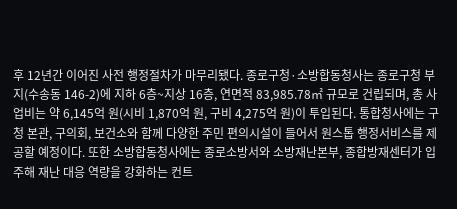후 12년간 이어진 사전 행정절차가 마무리됐다. 종로구청·소방합동청사는 종로구청 부지(수송동 146-2)에 지하 6층~지상 16층, 연면적 83,985.78㎡ 규모로 건립되며, 총 사업비는 약 6,145억 원(시비 1,870억 원, 구비 4,275억 원)이 투입된다. 통합청사에는 구청 본관, 구의회, 보건소와 함께 다양한 주민 편의시설이 들어서 원스톱 행정서비스를 제공할 예정이다. 또한 소방합동청사에는 종로소방서와 소방재난본부, 종합방재센터가 입주해 재난 대응 역량을 강화하는 컨트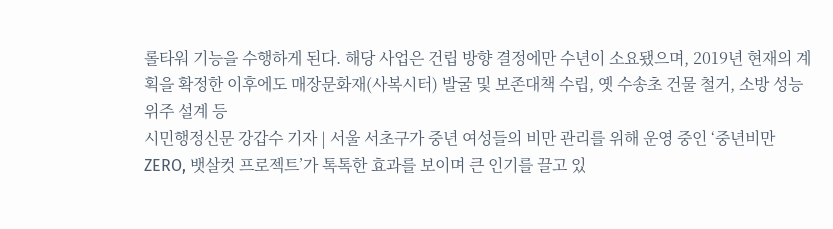롤타워 기능을 수행하게 된다. 해당 사업은 건립 방향 결정에만 수년이 소요됐으며, 2019년 현재의 계획을 확정한 이후에도 매장문화재(사복시터) 발굴 및 보존대책 수립, 옛 수송초 건물 철거, 소방 성능위주 설계 등
시민행정신문 강갑수 기자 | 서울 서초구가 중년 여성들의 비만 관리를 위해 운영 중인 ‘중년비만 ZERO, 뱃살컷 프로젝트’가 톡톡한 효과를 보이며 큰 인기를 끌고 있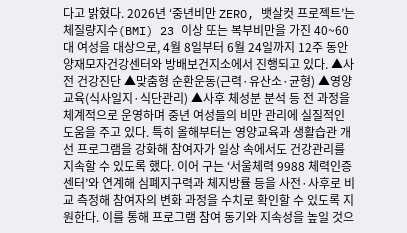다고 밝혔다. 2026년 ‘중년비만 ZERO, 뱃살컷 프로젝트’는 체질량지수(BMI) 23 이상 또는 복부비만을 가진 40~60대 여성을 대상으로, 4월 8일부터 6월 24일까지 12주 동안 양재모자건강센터와 방배보건지소에서 진행되고 있다. ▲사전 건강진단 ▲맞춤형 순환운동(근력·유산소·균형) ▲영양교육(식사일지·식단관리) ▲사후 체성분 분석 등 전 과정을 체계적으로 운영하며 중년 여성들의 비만 관리에 실질적인 도움을 주고 있다. 특히 올해부터는 영양교육과 생활습관 개선 프로그램을 강화해 참여자가 일상 속에서도 건강관리를 지속할 수 있도록 했다. 이어 구는 ‘서울체력 9988 체력인증센터’와 연계해 심폐지구력과 체지방률 등을 사전·사후로 비교 측정해 참여자의 변화 과정을 수치로 확인할 수 있도록 지원한다. 이를 통해 프로그램 참여 동기와 지속성을 높일 것으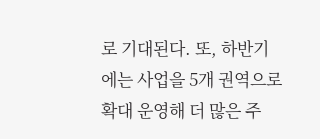로 기대된다. 또, 하반기에는 사업을 5개 권역으로 확대 운영해 더 많은 주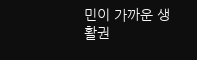민이 가까운 생활권